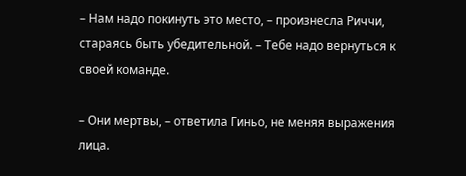– Нам надо покинуть это место, – произнесла Риччи, стараясь быть убедительной. – Тебе надо вернуться к своей команде.

– Они мертвы, – ответила Гиньо, не меняя выражения лица.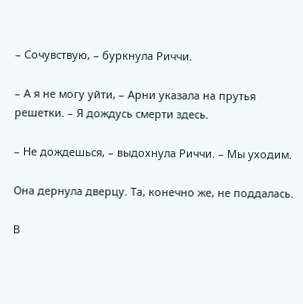– Сочувствую, – буркнула Риччи.

– А я не могу уйти, – Арни указала на прутья решетки. – Я дождусь смерти здесь.

– Не дождешься, – выдохнула Риччи. – Мы уходим.

Она дернула дверцу. Та, конечно же, не поддалась.

В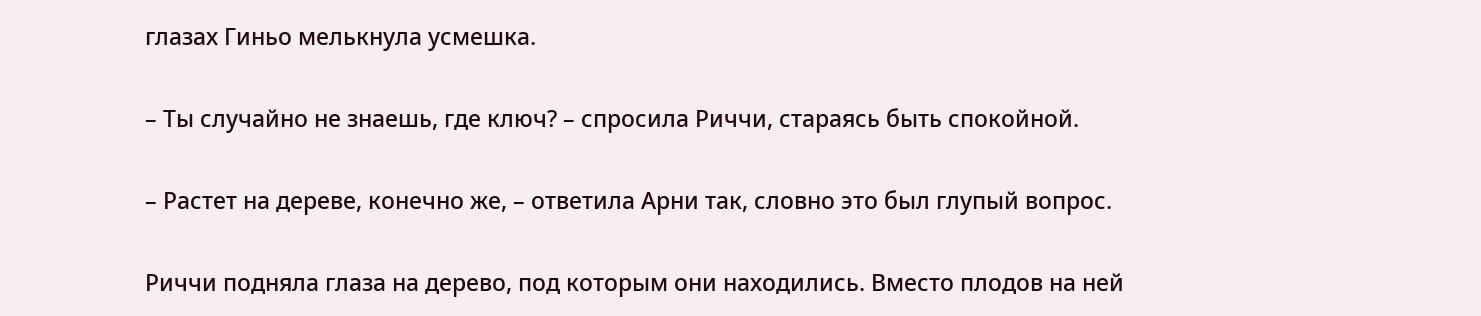глазах Гиньо мелькнула усмешка.

– Ты случайно не знаешь, где ключ? – спросила Риччи, стараясь быть спокойной.

– Растет на дереве, конечно же, – ответила Арни так, словно это был глупый вопрос.

Риччи подняла глаза на дерево, под которым они находились. Вместо плодов на ней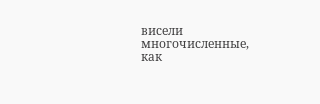висели многочисленные, как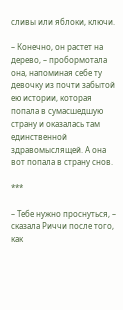сливы или яблоки, ключи.

– Конечно, он растет на дерево, – пробормотала она, напоминая себе ту девочку из почти забытой ею истории, которая попала в сумасшедшую страну и оказалась там единственной здравомыслящей. А она вот попала в страну снов.

***

– Тебе нужно проснуться, – сказала Риччи после того, как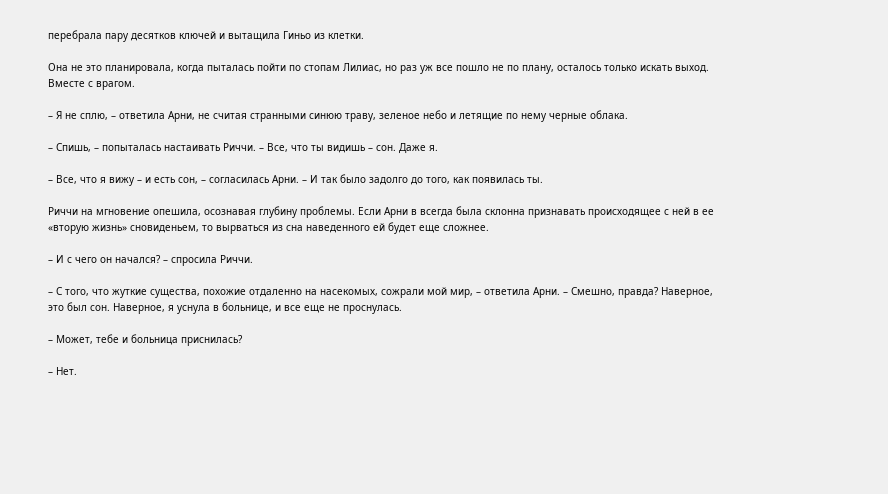перебрала пару десятков ключей и вытащила Гиньо из клетки.

Она не это планировала, когда пыталась пойти по стопам Лилиас, но раз уж все пошло не по плану, осталось только искать выход. Вместе с врагом.

– Я не сплю, – ответила Арни, не считая странными синюю траву, зеленое небо и летящие по нему черные облака.

– Спишь, – попыталась настаивать Риччи. – Все, что ты видишь – сон. Даже я.

– Все, что я вижу – и есть сон, – согласилась Арни. – И так было задолго до того, как появилась ты.

Риччи на мгновение опешила, осознавая глубину проблемы. Если Арни в всегда была склонна признавать происходящее с ней в ее «вторую жизнь» сновиденьем, то вырваться из сна наведенного ей будет еще сложнее.

– И с чего он начался? – спросила Риччи.

– С того, что жуткие существа, похожие отдаленно на насекомых, сожрали мой мир, – ответила Арни. – Смешно, правда? Наверное, это был сон. Наверное, я уснула в больнице, и все еще не проснулась.

– Может, тебе и больница приснилась?

– Нет.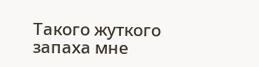Такого жуткого запаха мне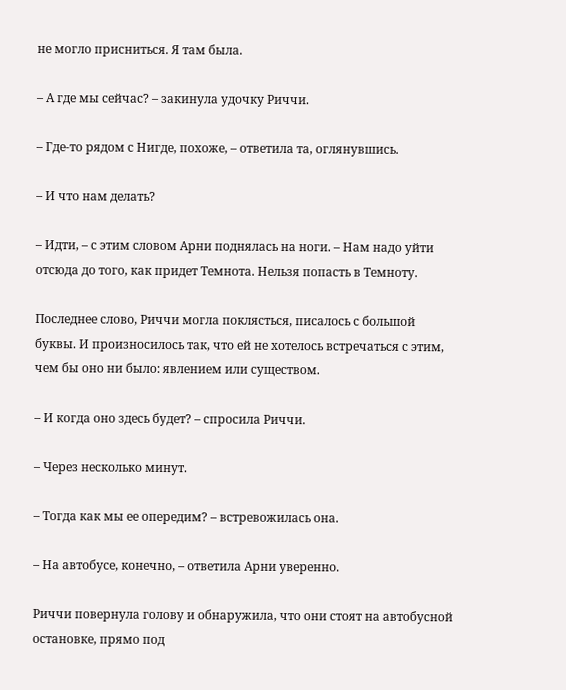не могло присниться. Я там была.

– А где мы сейчас? – закинула удочку Риччи.

– Где-то рядом с Нигде, похоже, – ответила та, оглянувшись.

– И что нам делать?

– Идти, – с этим словом Арни поднялась на ноги. – Нам надо уйти отсюда до того, как придет Темнота. Нельзя попасть в Темноту.

Последнее слово, Риччи могла поклясться, писалось с большой буквы. И произносилось так, что ей не хотелось встречаться с этим, чем бы оно ни было: явлением или существом.

– И когда оно здесь будет? – спросила Риччи.

– Через несколько минут.

– Тогда как мы ее опередим? – встревожилась она.

– На автобусе, конечно, – ответила Арни уверенно.

Риччи повернула голову и обнаружила, что они стоят на автобусной остановке, прямо под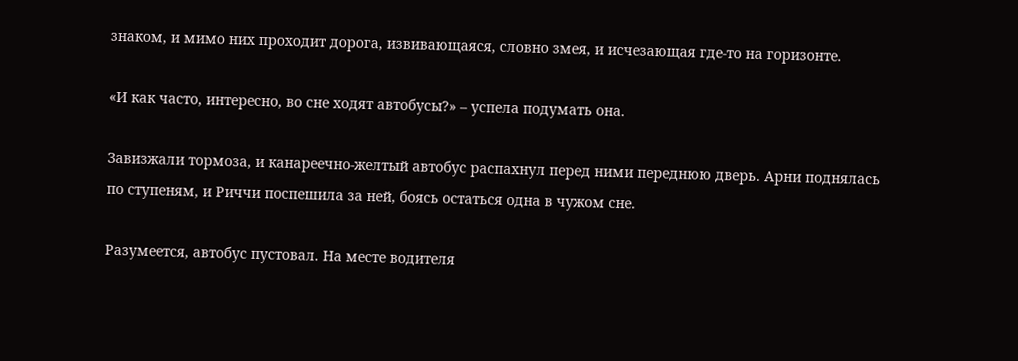знаком, и мимо них проходит дорога, извивающаяся, словно змея, и исчезающая где-то на горизонте.

«И как часто, интересно, во сне ходят автобусы?» – успела подумать она.

Завизжали тормоза, и канареечно-желтый автобус распахнул перед ними переднюю дверь. Арни поднялась по ступеням, и Риччи поспешила за ней, боясь остаться одна в чужом сне.

Разумеется, автобус пустовал. На месте водителя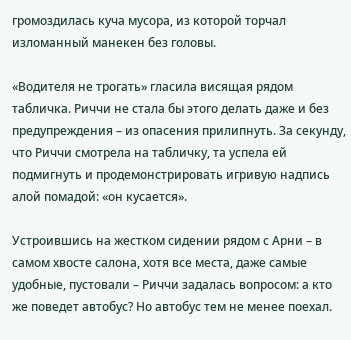громоздилась куча мусора, из которой торчал изломанный манекен без головы.

«Водителя не трогать» гласила висящая рядом табличка. Риччи не стала бы этого делать даже и без предупреждения – из опасения прилипнуть. За секунду, что Риччи смотрела на табличку, та успела ей подмигнуть и продемонстрировать игривую надпись алой помадой: «он кусается».

Устроившись на жестком сидении рядом с Арни – в самом хвосте салона, хотя все места, даже самые удобные, пустовали – Риччи задалась вопросом: а кто же поведет автобус? Но автобус тем не менее поехал.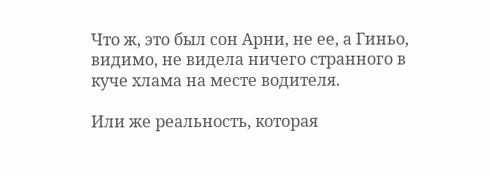Что ж, это был сон Арни, не ее, а Гиньо, видимо, не видела ничего странного в куче хлама на месте водителя.

Или же реальность, которая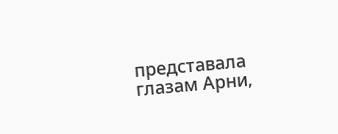представала глазам Арни,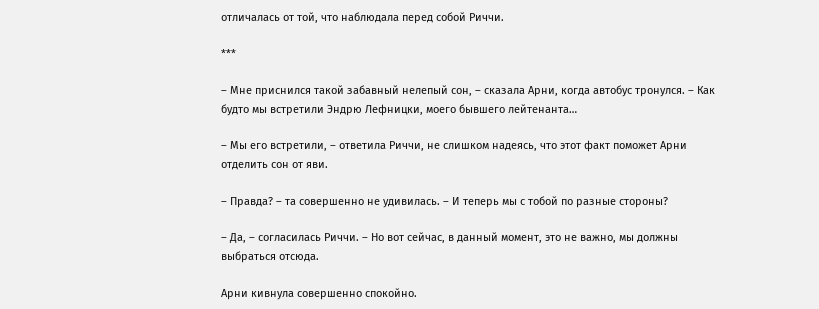отличалась от той, что наблюдала перед собой Риччи.

***

– Мне приснился такой забавный нелепый сон, – сказала Арни, когда автобус тронулся. – Как будто мы встретили Эндрю Лефницки, моего бывшего лейтенанта…

– Мы его встретили, – ответила Риччи, не слишком надеясь, что этот факт поможет Арни отделить сон от яви.

– Правда? – та совершенно не удивилась. – И теперь мы с тобой по разные стороны?

– Да, – согласилась Риччи. – Но вот сейчас, в данный момент, это не важно, мы должны выбраться отсюда.

Арни кивнула совершенно спокойно.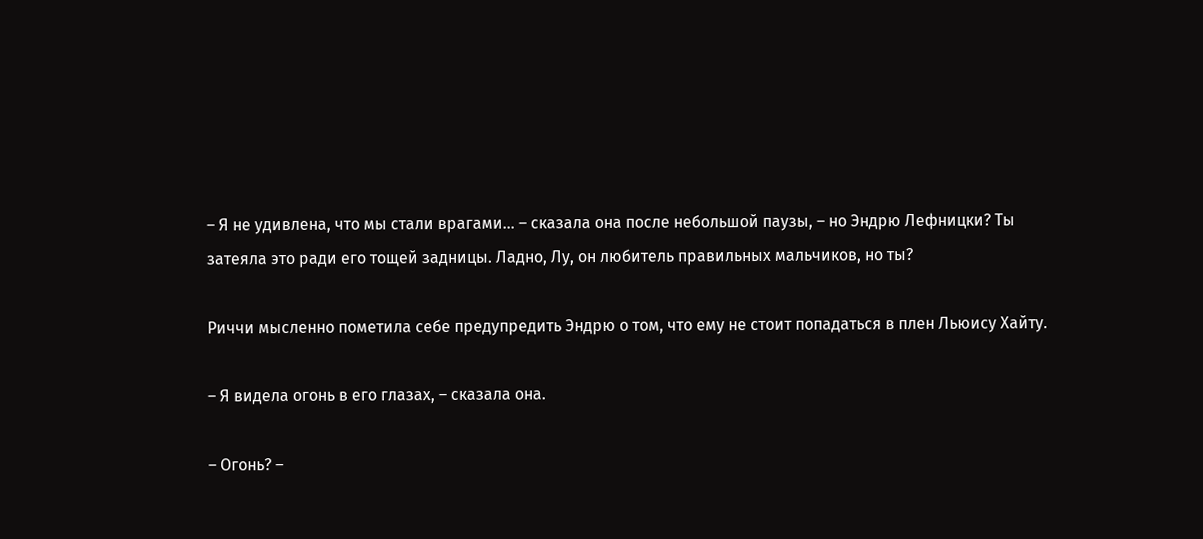– Я не удивлена, что мы стали врагами… – сказала она после небольшой паузы, – но Эндрю Лефницки? Ты затеяла это ради его тощей задницы. Ладно, Лу, он любитель правильных мальчиков, но ты?

Риччи мысленно пометила себе предупредить Эндрю о том, что ему не стоит попадаться в плен Льюису Хайту.

– Я видела огонь в его глазах, – сказала она.

– Огонь? –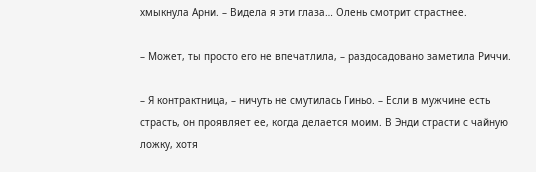хмыкнула Арни. – Видела я эти глаза… Олень смотрит страстнее.

– Может, ты просто его не впечатлила, – раздосадовано заметила Риччи.

– Я контрактница, – ничуть не смутилась Гиньо. – Если в мужчине есть страсть, он проявляет ее, когда делается моим. В Энди страсти с чайную ложку, хотя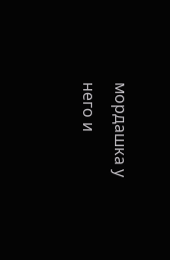мордашка у него и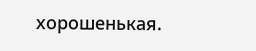хорошенькая.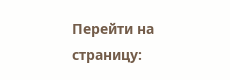Перейти на страницу: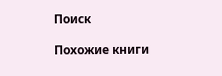Поиск

Похожие книги